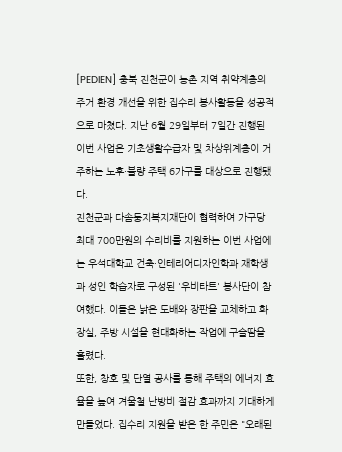[PEDIEN] 충북 진천군이 농촌 지역 취약계층의 주거 환경 개선을 위한 집수리 봉사활동을 성공적으로 마쳤다. 지난 6월 29일부터 7일간 진행된 이번 사업은 기초생활수급자 및 차상위계층이 거주하는 노후·불량 주택 6가구를 대상으로 진행됐다.
진천군과 다솜둥지복지재단이 협력하여 가구당 최대 700만원의 수리비를 지원하는 이번 사업에는 우석대학교 건축·인테리어디자인학과 재학생과 성인 학습자로 구성된 '우비타트' 봉사단이 참여했다. 이들은 낡은 도배와 장판을 교체하고 화장실, 주방 시설을 현대화하는 작업에 구슬땀을 흘렸다.
또한, 창호 및 단열 공사를 통해 주택의 에너지 효율을 높여 겨울철 난방비 절감 효과까지 기대하게 만들었다. 집수리 지원을 받은 한 주민은 "오래된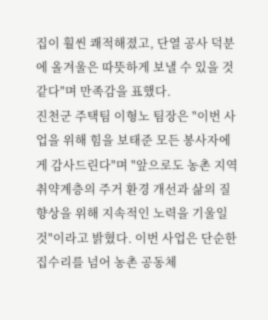집이 훨씬 쾌적해졌고, 단열 공사 덕분에 올겨울은 따뜻하게 보낼 수 있을 것 같다"며 만족감을 표했다.
진천군 주택팀 이형노 팀장은 "이번 사업을 위해 힘을 보태준 모든 봉사자에게 감사드린다"며 "앞으로도 농촌 지역 취약계층의 주거 환경 개선과 삶의 질 향상을 위해 지속적인 노력을 기울일 것"이라고 밝혔다. 이번 사업은 단순한 집수리를 넘어 농촌 공동체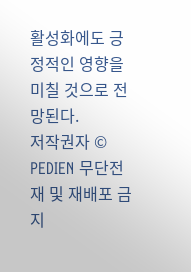활성화에도 긍정적인 영향을 미칠 것으로 전망된다.
저작권자 © PEDIEN 무단전재 및 재배포 금지